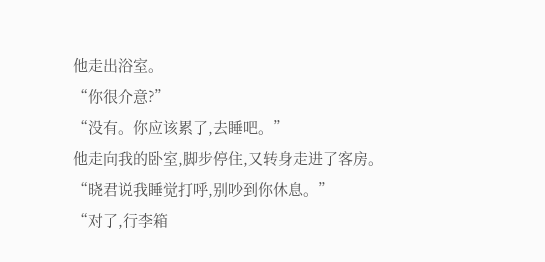他走出浴室。
“你很介意?”
“没有。你应该累了,去睡吧。”
他走向我的卧室,脚步停住,又转身走进了客房。
“晓君说我睡觉打呼,别吵到你休息。”
“对了,行李箱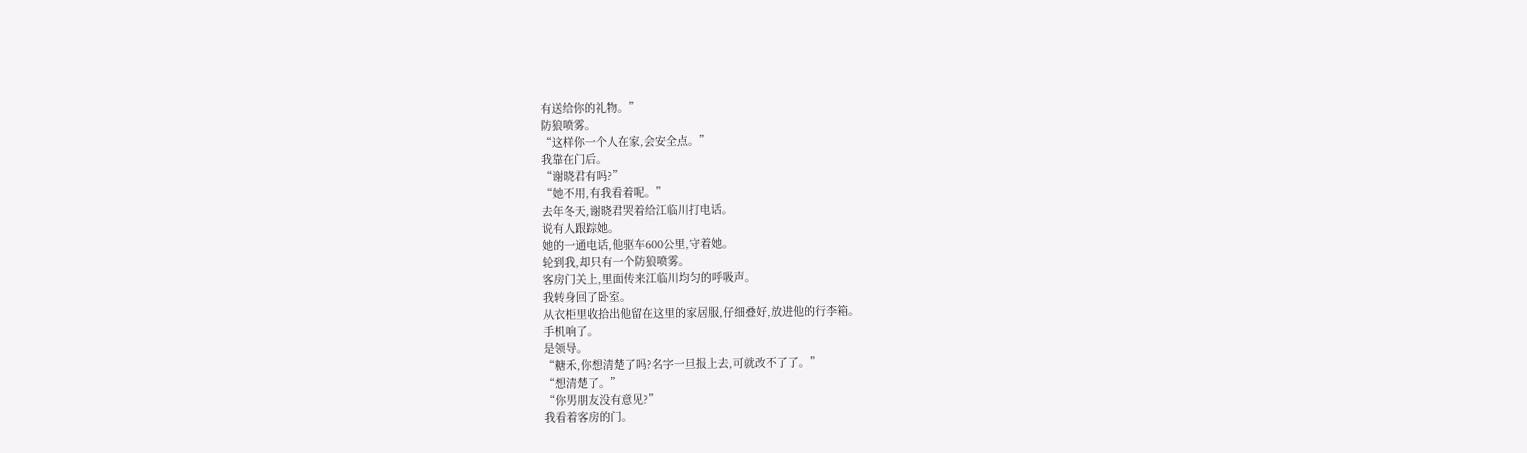有送给你的礼物。”
防狼喷雾。
“这样你一个人在家,会安全点。”
我靠在门后。
“谢晓君有吗?”
“她不用,有我看着呢。”
去年冬天,谢晓君哭着给江临川打电话。
说有人跟踪她。
她的一通电话,他驱车600公里,守着她。
轮到我,却只有一个防狼喷雾。
客房门关上,里面传来江临川均匀的呼吸声。
我转身回了卧室。
从衣柜里收拾出他留在这里的家居服,仔细叠好,放进他的行李箱。
手机响了。
是领导。
“糖禾,你想清楚了吗?名字一旦报上去,可就改不了了。”
“想清楚了。”
“你男朋友没有意见?”
我看着客房的门。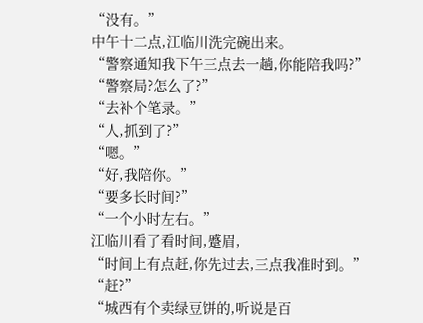“没有。”
中午十二点,江临川洗完碗出来。
“警察通知我下午三点去一趟,你能陪我吗?”
“警察局?怎么了?”
“去补个笔录。”
“人,抓到了?”
“嗯。”
“好,我陪你。”
“要多长时间?”
“一个小时左右。”
江临川看了看时间,蹙眉,
“时间上有点赶,你先过去,三点我准时到。”
“赶?”
“城西有个卖绿豆饼的,听说是百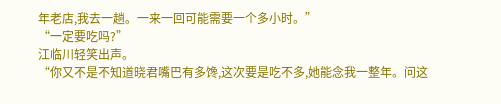年老店,我去一趟。一来一回可能需要一个多小时。”
“一定要吃吗?”
江临川轻笑出声。
“你又不是不知道晓君嘴巴有多馋,这次要是吃不多,她能念我一整年。问这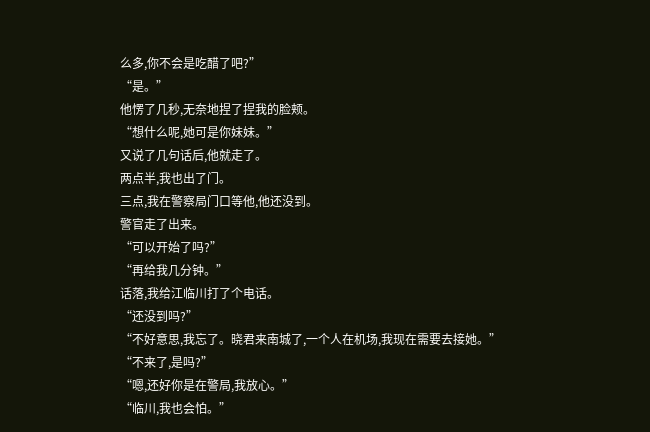么多,你不会是吃醋了吧?”
“是。”
他愣了几秒,无奈地捏了捏我的脸颊。
“想什么呢,她可是你妹妹。”
又说了几句话后,他就走了。
两点半,我也出了门。
三点,我在警察局门口等他,他还没到。
警官走了出来。
“可以开始了吗?”
“再给我几分钟。”
话落,我给江临川打了个电话。
“还没到吗?”
“不好意思,我忘了。晓君来南城了,一个人在机场,我现在需要去接她。”
“不来了,是吗?”
“嗯,还好你是在警局,我放心。”
“临川,我也会怕。”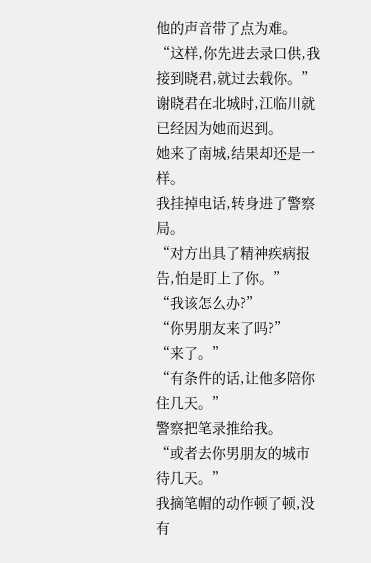他的声音带了点为难。
“这样,你先进去录口供,我接到晓君,就过去载你。”
谢晓君在北城时,江临川就已经因为她而迟到。
她来了南城,结果却还是一样。
我挂掉电话,转身进了警察局。
“对方出具了精神疾病报告,怕是盯上了你。”
“我该怎么办?”
“你男朋友来了吗?”
“来了。”
“有条件的话,让他多陪你住几天。”
警察把笔录推给我。
“或者去你男朋友的城市待几天。”
我摘笔帽的动作顿了顿,没有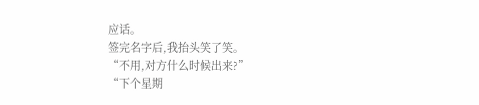应话。
签完名字后,我抬头笑了笑。
“不用,对方什么时候出来?”
“下个星期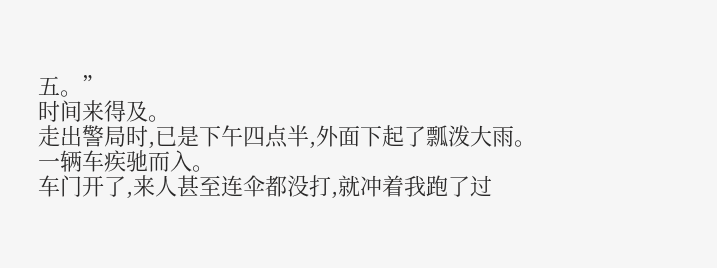五。”
时间来得及。
走出警局时,已是下午四点半,外面下起了瓢泼大雨。
一辆车疾驰而入。
车门开了,来人甚至连伞都没打,就冲着我跑了过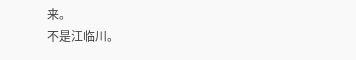来。
不是江临川。